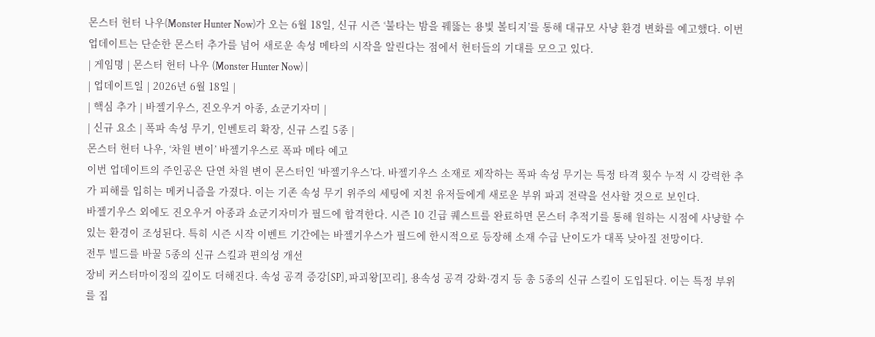몬스터 헌터 나우(Monster Hunter Now)가 오는 6월 18일, 신규 시즌 ‘불타는 밤을 꿰뚫는 용빛 볼티지’를 통해 대규모 사냥 환경 변화를 예고했다. 이번 업데이트는 단순한 몬스터 추가를 넘어 새로운 속성 메타의 시작을 알린다는 점에서 헌터들의 기대를 모으고 있다.
| 게임명 | 몬스터 헌터 나우 (Monster Hunter Now) |
| 업데이트일 | 2026년 6월 18일 |
| 핵심 추가 | 바젤기우스, 진오우거 아종, 쇼군기자미 |
| 신규 요소 | 폭파 속성 무기, 인벤토리 확장, 신규 스킬 5종 |
몬스터 헌터 나우, ‘차원 변이’ 바젤기우스로 폭파 메타 예고
이번 업데이트의 주인공은 단연 차원 변이 몬스터인 ‘바젤기우스’다. 바젤기우스 소재로 제작하는 폭파 속성 무기는 특정 타격 횟수 누적 시 강력한 추가 피해를 입히는 메커니즘을 가졌다. 이는 기존 속성 무기 위주의 세팅에 지친 유저들에게 새로운 부위 파괴 전략을 선사할 것으로 보인다.
바젤기우스 외에도 진오우거 아종과 쇼군기자미가 필드에 합격한다. 시즌 10 긴급 퀘스트를 완료하면 몬스터 추적기를 통해 원하는 시점에 사냥할 수 있는 환경이 조성된다. 특히 시즌 시작 이벤트 기간에는 바젤기우스가 필드에 한시적으로 등장해 소재 수급 난이도가 대폭 낮아질 전망이다.
전투 빌드를 바꿀 5종의 신규 스킬과 편의성 개선
장비 커스터마이징의 깊이도 더해진다. 속성 공격 증강[SP], 파괴왕[꼬리], 용속성 공격 강화·경지 등 총 5종의 신규 스킬이 도입된다. 이는 특정 부위를 집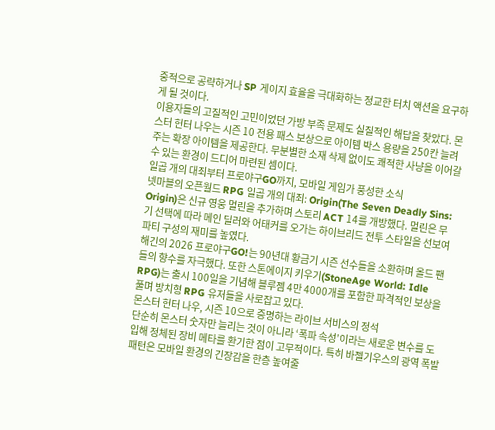중적으로 공략하거나 SP 게이지 효율을 극대화하는 정교한 터치 액션을 요구하게 될 것이다.
이용자들의 고질적인 고민이었던 가방 부족 문제도 실질적인 해답을 찾았다. 몬스터 헌터 나우는 시즌 10 전용 패스 보상으로 아이템 박스 용량을 250칸 늘려주는 확장 아이템을 제공한다. 무분별한 소재 삭제 없이도 쾌적한 사냥을 이어갈 수 있는 환경이 드디어 마련된 셈이다.
일곱 개의 대죄부터 프로야구GO까지, 모바일 게임가 풍성한 소식
넷마블의 오픈월드 RPG 일곱 개의 대죄: Origin(The Seven Deadly Sins: Origin)은 신규 영웅 멀린을 추가하며 스토리 ACT 14를 개방했다. 멀린은 무기 선택에 따라 메인 딜러와 어태커를 오가는 하이브리드 전투 스타일을 선보여 파티 구성의 재미를 높였다.
해긴의 2026 프로야구GO!는 90년대 황금기 시즌 선수들을 소환하며 올드 팬들의 향수를 자극했다. 또한 스톤에이지 키우기(StoneAge World: Idle RPG)는 출시 100일을 기념해 블루젬 4만 4000개를 포함한 파격적인 보상을 풀며 방치형 RPG 유저들을 사로잡고 있다.
몬스터 헌터 나우, 시즌 10으로 증명하는 라이브 서비스의 정석
단순히 몬스터 숫자만 늘리는 것이 아니라 ‘폭파 속성’이라는 새로운 변수를 도입해 정체된 장비 메타를 환기한 점이 고무적이다. 특히 바젤기우스의 광역 폭발 패턴은 모바일 환경의 긴장감을 한층 높여줄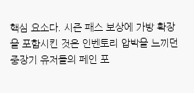핵심 요소다. 시즌 패스 보상에 가방 확장을 포함시킨 것은 인벤토리 압박을 느끼던 중장기 유저들의 페인 포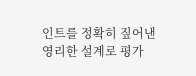인트를 정확히 짚어낸 영리한 설계로 평가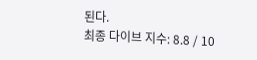된다.
최종 다이브 지수: 8.8 / 10